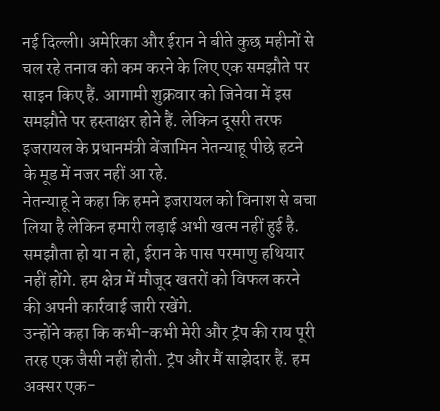नई दिल्ली। अमेरिका और ईरान ने बीते कुछ महीनों से चल रहे तनाव को कम करने के लिए एक समझौते पर साइन किए हैं. आगामी शुक्रवार को जिनेवा में इस समझौते पर हस्ताक्षर होने हैं. लेकिन दूसरी तरफ इजरायल के प्रधानमंत्री बेंजामिन नेतन्याहू पीछे हटने के मूड में नजर नहीं आ रहे.
नेतन्याहू ने कहा कि हमने इजरायल को विनाश से बचा लिया है लेकिन हमारी लड़ाई अभी खत्म नहीं हुई है. समझौता हो या न हो, ईरान के पास परमाणु हथियार नहीं होंगे. हम क्षेत्र में मौजूद खतरों को विफल करने की अपनी कार्रवाई जारी रखेंगे.
उन्होंने कहा कि कभी-कभी मेरी और ट्रंप की राय पूरी तरह एक जैसी नहीं होती. ट्रंप और मैं साझेदार हैं. हम अक्सर एक-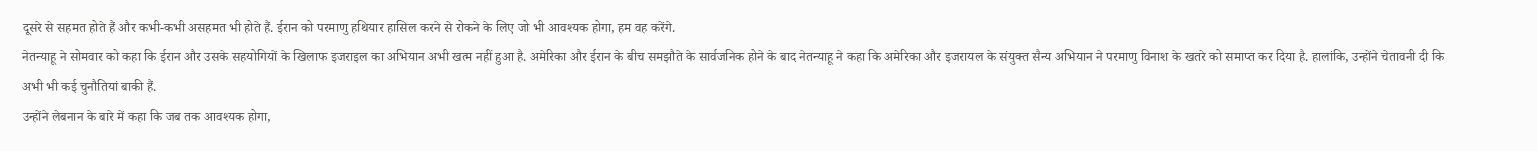दूसरे से सहमत होते हैं और कभी-कभी असहमत भी होते हैं. ईरान को परमाणु हथियार हासिल करने से रोकने के लिए जो भी आवश्यक होगा, हम वह करेंगे.
नेतन्याहू ने सोमवार को कहा कि ईरान और उसके सहयोगियों के खिलाफ इजराइल का अभियान अभी खत्म नहीं हुआ है. अमेरिका और ईरान के बीच समझौते के सार्वजनिक होने के बाद नेतन्याहू ने कहा कि अमेरिका और इजरायल के संयुक्त सैन्य अभियान ने परमाणु विनाश के खतरे को समाप्त कर दिया है. हालांकि, उन्होंने चेतावनी दी कि अभी भी कई चुनौतियां बाकी हैं.
उन्होंने लेबनान के बारे में कहा कि जब तक आवश्यक होगा,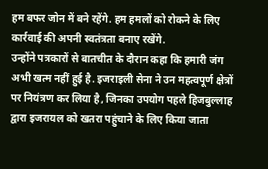हम बफर जोन में बने रहेंगे. हम हमलों को रोकने के लिए कार्रवाई की अपनी स्वतंत्रता बनाए रखेंगे.
उन्होंने पत्रकारों से बातचीत के दौरान कहा कि हमारी जंग अभी खत्म नहीं हुई है. इजराइली सेना ने उन महत्वपूर्ण क्षेत्रों पर नियंत्रण कर लिया है, जिनका उपयोग पहले हिजबुल्लाह द्वारा इजरायल को खतरा पहुंचाने के लिए किया जाता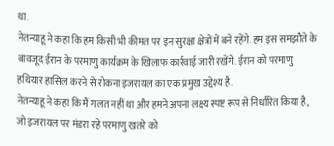था.
नेतन्याहू ने कहा कि हम किसी भी कीमत पर इन सुरक्षा क्षेत्रों में बने रहेंगे. हम इस समझौते के बावजूद ईरान के परमाणु कार्यक्रम के खिलाफ कार्रवाई जारी रखेंगे. ईरान को परमाणु हथियार हासिल करने से रोकना इजरायल का एक प्रमुख उद्देश्य है.
नेतन्याहू ने कहा कि मैं गलत नहीं था और हमने अपना लक्ष्य स्पष्ट रूप से निर्धारित किया है, जो इजरायल पर मंडरा रहे परमाणु खतरे को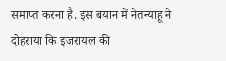समाप्त करना है. इस बयान में नेतन्याहू ने दोहराया कि इजरायल की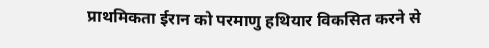प्राथमिकता ईरान को परमाणु हथियार विकसित करने से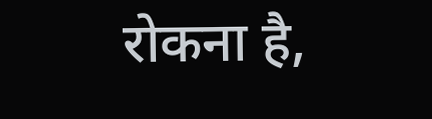रोकना है,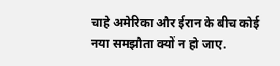चाहे अमेरिका और ईरान के बीच कोई नया समझौता क्यों न हो जाए.